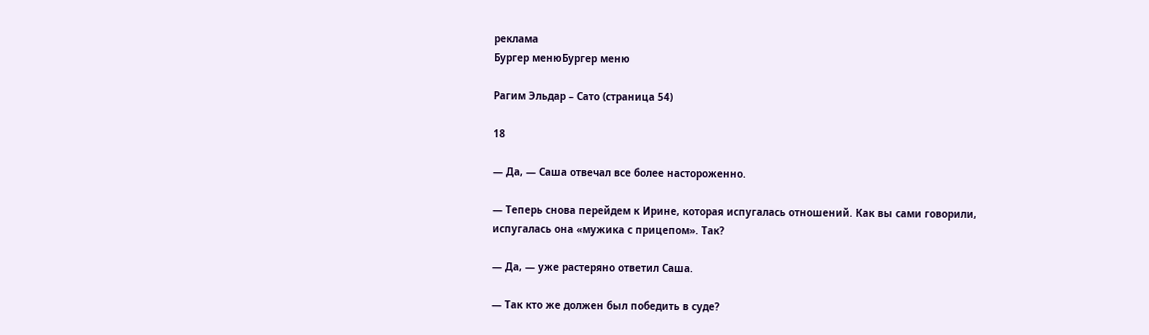реклама
Бургер менюБургер меню

Рагим Эльдар – Сато (страница 54)

18

— Да, — Саша отвечал все более настороженно.

— Теперь снова перейдем к Ирине, которая испугалась отношений. Как вы сами говорили, испугалась она «мужика с прицепом». Так?

— Да, — уже растеряно ответил Саша.

— Так кто же должен был победить в суде?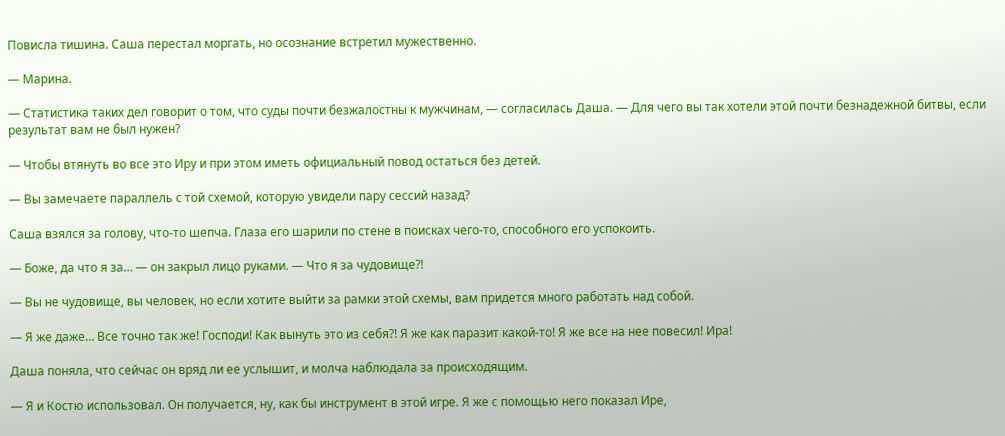Повисла тишина. Саша перестал моргать, но осознание встретил мужественно.

— Марина.

— Статистика таких дел говорит о том, что суды почти безжалостны к мужчинам, — согласилась Даша. — Для чего вы так хотели этой почти безнадежной битвы, если результат вам не был нужен?

— Чтобы втянуть во все это Иру и при этом иметь официальный повод остаться без детей.

— Вы замечаете параллель с той схемой, которую увидели пару сессий назад?

Саша взялся за голову, что-то шепча. Глаза его шарили по стене в поисках чего-то, способного его успокоить.

— Боже, да что я за… — он закрыл лицо руками. — Что я за чудовище?!

— Вы не чудовище, вы человек, но если хотите выйти за рамки этой схемы, вам придется много работать над собой.

— Я же даже… Все точно так же! Господи! Как вынуть это из себя?! Я же как паразит какой-то! Я же все на нее повесил! Ира!

Даша поняла, что сейчас он вряд ли ее услышит, и молча наблюдала за происходящим.

— Я и Костю использовал. Он получается, ну, как бы инструмент в этой игре. Я же с помощью него показал Ире,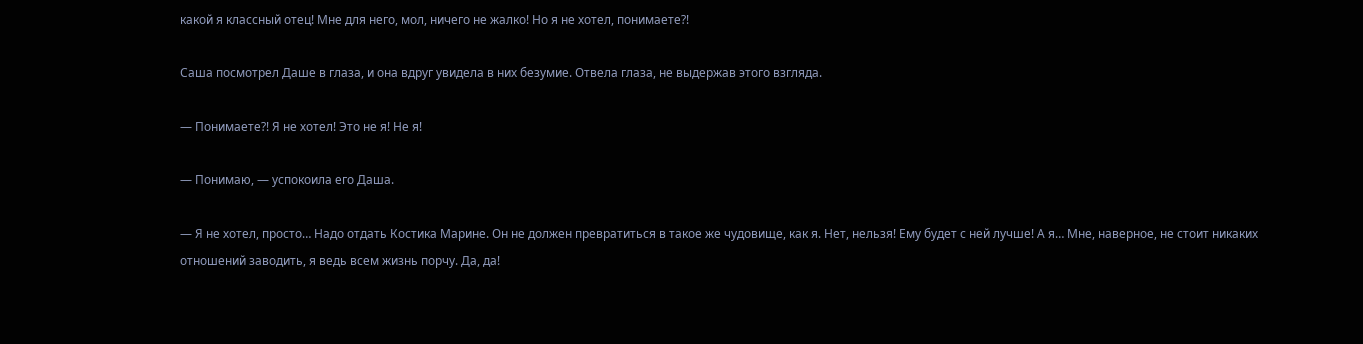какой я классный отец! Мне для него, мол, ничего не жалко! Но я не хотел, понимаете?!

Саша посмотрел Даше в глаза, и она вдруг увидела в них безумие. Отвела глаза, не выдержав этого взгляда.

— Понимаете?! Я не хотел! Это не я! Не я!

— Понимаю, — успокоила его Даша.

— Я не хотел, просто… Надо отдать Костика Марине. Он не должен превратиться в такое же чудовище, как я. Нет, нельзя! Ему будет с ней лучше! А я… Мне, наверное, не стоит никаких отношений заводить, я ведь всем жизнь порчу. Да, да!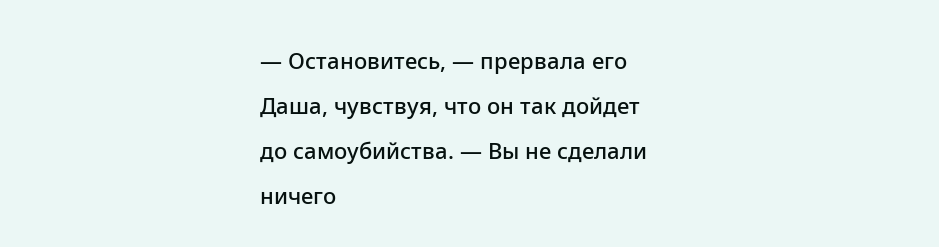— Остановитесь, — прервала его Даша, чувствуя, что он так дойдет до самоубийства. — Вы не сделали ничего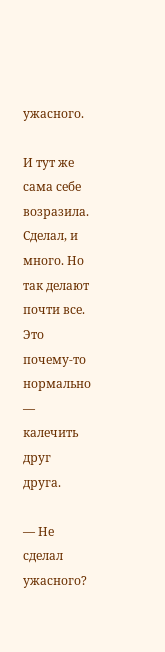ужасного.

И тут же сама себе возразила. Сделал, и много. Но так делают почти все. Это почему-то нормально — калечить друг друга.

— Не сделал ужасного?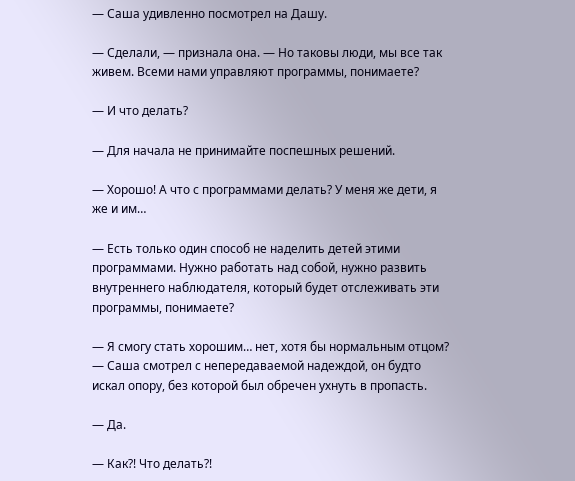— Саша удивленно посмотрел на Дашу.

— Сделали, — признала она. — Но таковы люди, мы все так живем. Всеми нами управляют программы, понимаете?

— И что делать?

— Для начала не принимайте поспешных решений.

— Хорошо! А что с программами делать? У меня же дети, я же и им…

— Есть только один способ не наделить детей этими программами. Нужно работать над собой, нужно развить внутреннего наблюдателя, который будет отслеживать эти программы, понимаете?

— Я смогу стать хорошим… нет, хотя бы нормальным отцом? — Саша смотрел с непередаваемой надеждой, он будто искал опору, без которой был обречен ухнуть в пропасть.

— Да.

— Как?! Что делать?!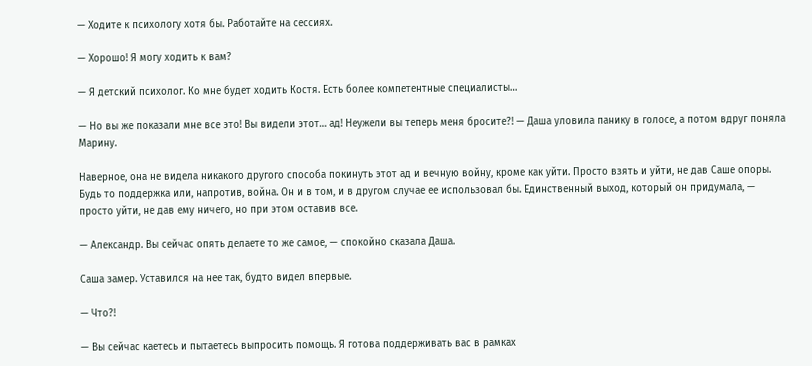— Ходите к психологу хотя бы. Работайте на сессиях.

— Хорошо! Я могу ходить к вам?

— Я детский психолог. Ко мне будет ходить Костя. Есть более компетентные специалисты…

— Но вы же показали мне все это! Вы видели этот… ад! Неужели вы теперь меня бросите?! — Даша уловила панику в голосе, а потом вдруг поняла Марину.

Наверное, она не видела никакого другого способа покинуть этот ад и вечную войну, кроме как уйти. Просто взять и уйти, не дав Саше опоры. Будь то поддержка или, напротив, война. Он и в том, и в другом случае ее использовал бы. Единственный выход, который он придумала, — просто уйти, не дав ему ничего, но при этом оставив все.

— Александр. Вы сейчас опять делаете то же самое, — спокойно сказала Даша.

Саша замер. Уставился на нее так, будто видел впервые.

— Что?!

— Вы сейчас каетесь и пытаетесь выпросить помощь. Я готова поддерживать вас в рамках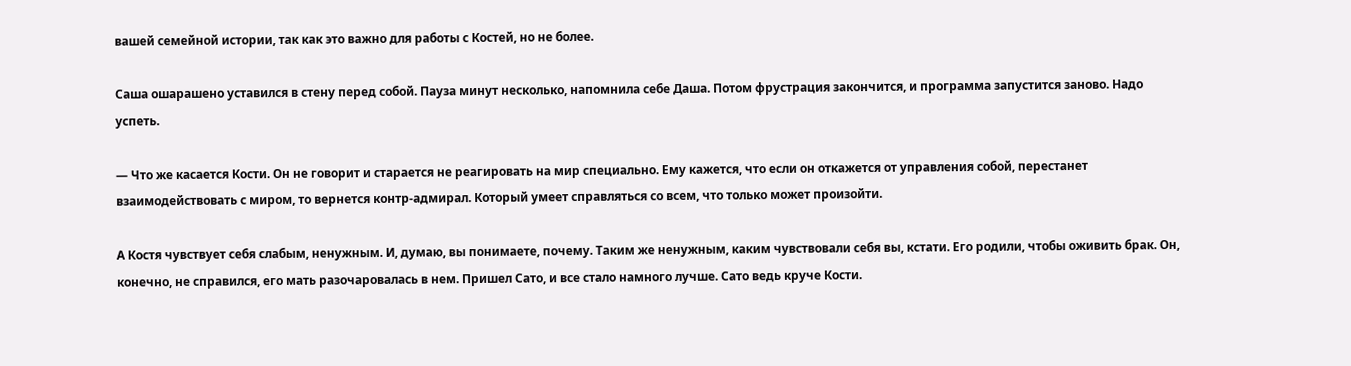вашей семейной истории, так как это важно для работы с Костей, но не более.

Саша ошарашено уставился в стену перед собой. Пауза минут несколько, напомнила себе Даша. Потом фрустрация закончится, и программа запустится заново. Надо успеть.

— Что же касается Кости. Он не говорит и старается не реагировать на мир специально. Ему кажется, что если он откажется от управления собой, перестанет взаимодействовать с миром, то вернется контр-адмирал. Который умеет справляться со всем, что только может произойти.

А Костя чувствует себя слабым, ненужным. И, думаю, вы понимаете, почему. Таким же ненужным, каким чувствовали себя вы, кстати. Его родили, чтобы оживить брак. Он, конечно, не справился, его мать разочаровалась в нем. Пришел Сато, и все стало намного лучше. Сато ведь круче Кости.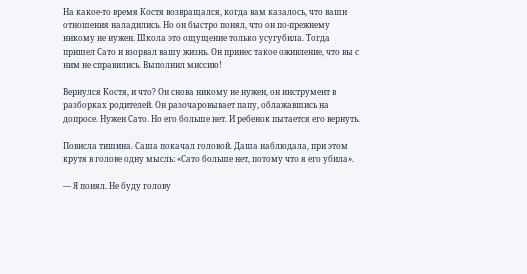На какое-то время Костя возвращался, когда вам казалось, что ваши отношения наладились. Но он быстро понял, что он по-прежнему никому не нужен. Школа это ощущение только усугубила. Тогда пришел Сато и взорвал вашу жизнь. Он принес такое оживление, что вы с ним не справились. Выполнил миссию!

Вернулся Костя, и что? Он снова никому не нужен, он инструмент в разборках родителей. Он разочаровывает папу, облажавшись на допросе. Нужен Сато. Но его больше нет. И ребенок пытается его вернуть.

Повисла тишина. Саша покачал головой. Даша наблюдала, при этом крутя в голове одну мысль: «Сато больше нет, потому что я его убила».

— Я понял. Не буду голову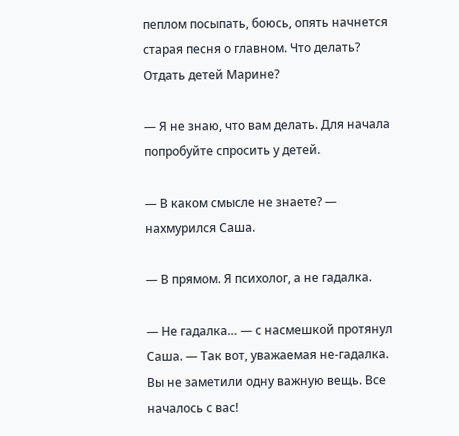пеплом посыпать, боюсь, опять начнется старая песня о главном. Что делать? Отдать детей Марине?

— Я не знаю, что вам делать. Для начала попробуйте спросить у детей.

— В каком смысле не знаете? — нахмурился Саша.

— В прямом. Я психолог, а не гадалка.

— Не гадалка… — с насмешкой протянул Саша. — Так вот, уважаемая не-гадалка. Вы не заметили одну важную вещь. Все началось с вас!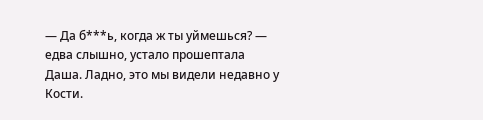— Да б***ь, когда ж ты уймешься? — едва слышно, устало прошептала Даша. Ладно, это мы видели недавно у Кости.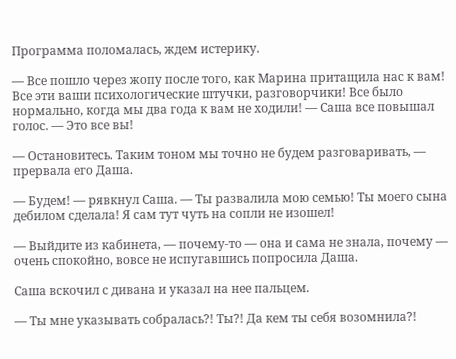Программа поломалась, ждем истерику.

— Все пошло через жопу после того, как Марина притащила нас к вам! Все эти ваши психологические штучки, разговорчики! Все было нормально, когда мы два года к вам не ходили! — Саша все повышал голос. — Это все вы!

— Остановитесь. Таким тоном мы точно не будем разговаривать, — прервала его Даша.

— Будем! — рявкнул Саша. — Ты развалила мою семью! Ты моего сына дебилом сделала! Я сам тут чуть на сопли не изошел!

— Выйдите из кабинета, — почему-то — она и сама не знала, почему — очень спокойно, вовсе не испугавшись попросила Даша.

Саша вскочил с дивана и указал на нее пальцем.

— Ты мне указывать собралась?! Ты?! Да кем ты себя возомнила?!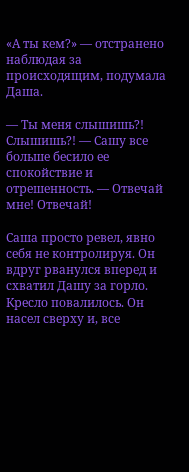«А ты кем?» — отстранено наблюдая за происходящим, подумала Даша.

— Ты меня слышишь?! Слышишь?! — Сашу все больше бесило ее спокойствие и отрешенность. — Отвечай мне! Отвечай!

Саша просто ревел, явно себя не контролируя. Он вдруг рванулся вперед и схватил Дашу за горло. Кресло повалилось. Он насел сверху и, все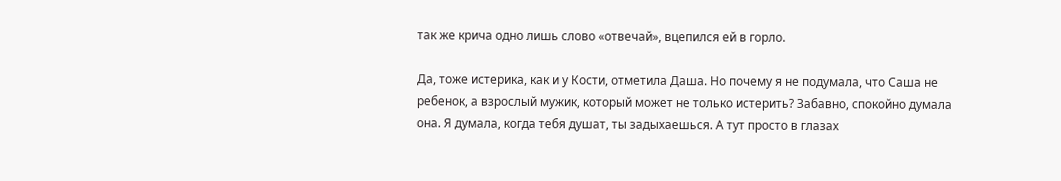так же крича одно лишь слово «отвечай», вцепился ей в горло.

Да, тоже истерика, как и у Кости, отметила Даша. Но почему я не подумала, что Саша не ребенок, а взрослый мужик, который может не только истерить? Забавно, спокойно думала она. Я думала, когда тебя душат, ты задыхаешься. А тут просто в глазах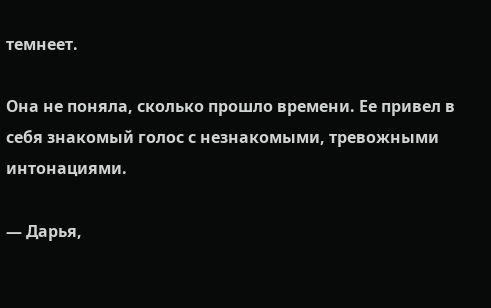темнеет.

Она не поняла, сколько прошло времени. Ее привел в себя знакомый голос с незнакомыми, тревожными интонациями.

— Дарья,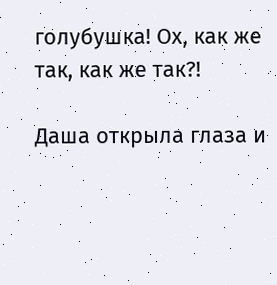голубушка! Ох, как же так, как же так?!

Даша открыла глаза и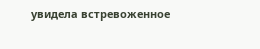увидела встревоженное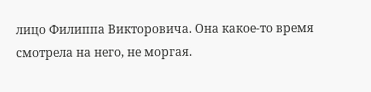лицо Филиппа Викторовича. Она какое-то время смотрела на него, не моргая.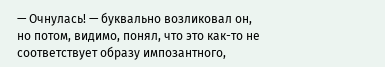— Очнулась! — буквально возликовал он, но потом, видимо, понял, что это как-то не соответствует образу импозантного,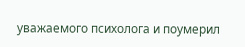уважаемого психолога и поумерил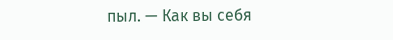пыл. — Как вы себя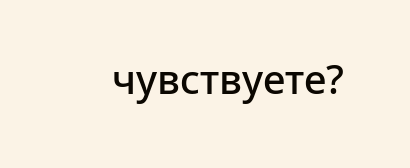чувствуете?